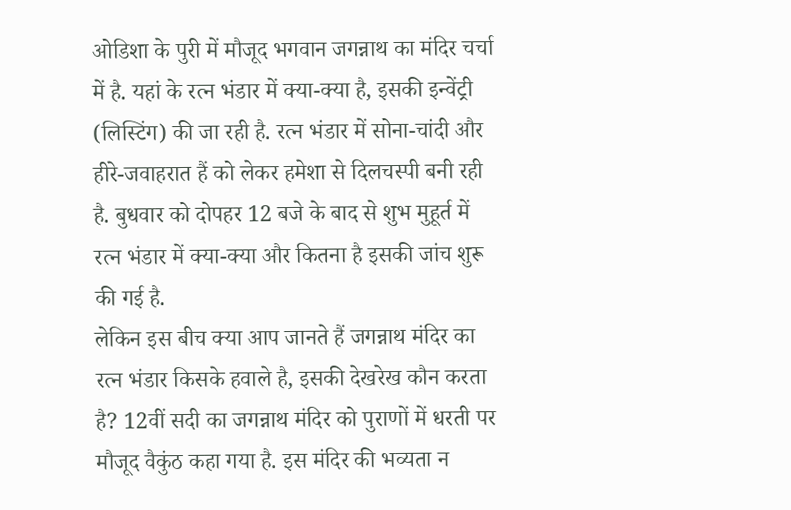ओडिशा के पुरी में मौजूद भगवान जगन्नाथ का मंदिर चर्चा में है. यहां के रत्न भंडार में क्या-क्या है, इसकी इन्वेंट्री (लिस्टिंग) की जा रही है. रत्न भंडार में सोना-चांदी और हीरे-जवाहरात हैं को लेकर हमेशा से दिलचस्पी बनी रही है. बुधवार को दोपहर 12 बजे के बाद से शुभ मुहूर्त में रत्न भंडार में क्या-क्या और कितना है इसकी जांच शुरू की गई है.
लेकिन इस बीच क्या आप जानते हैं जगन्नाथ मंदिर का रत्न भंडार किसके हवाले है, इसकी देखरेख कौन करता है? 12वीं सदी का जगन्नाथ मंदिर को पुराणों में धरती पर मौजूद वैकुंठ कहा गया है. इस मंदिर की भव्यता न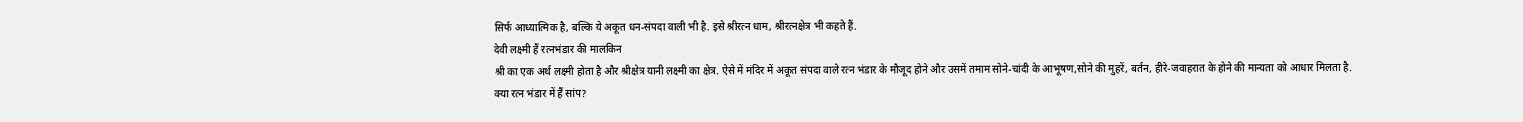सिर्फ आध्यात्मिक है, बल्कि ये अकूत धन-संपदा वाली भी है. इसे श्रीरत्न धाम, श्रीरत्नक्षेत्र भी कहते हैं.
देवी लक्ष्मी हैं रत्नभंडार की मालकिन
श्री का एक अर्थ लक्ष्मी होता है और श्रीक्षेत्र यानी लक्ष्मी का क्षेत्र. ऐसे में मंदिर में अकूत संपदा वाले रत्न भंडार के मौजूद होने और उसमें तमाम सोने-चांदी के आभूषण,सोने की मुहरें, बर्तन, हीरे-जवाहरात के होने की मान्यता को आधार मिलता है.
क्या रत्न भंडार में हैं सांप?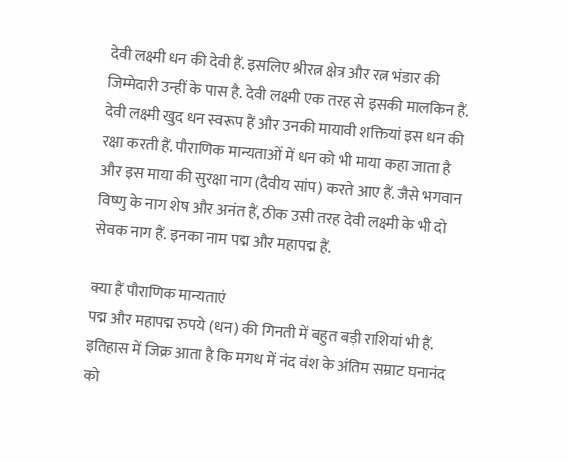देवी लक्ष्मी धन की देवी हैं. इसलिए श्रीरत्न क्षेत्र और रत्न भंडार की जिम्मेदारी उन्हीं के पास है. देवी लक्ष्मी एक तरह से इसकी मालकिन हैं. देवी लक्ष्मी खुद धन स्वरूप हैं और उनकी मायावी शक्तियां इस धन की रक्षा करती हैं. पौराणिक मान्यताओं में धन को भी माया कहा जाता है और इस माया की सुरक्षा नाग (दैवीय सांप) करते आए हैं. जैसे भगवान विष्णु के नाग शेष और अनंत हैं, ठीक उसी तरह देवी लक्ष्मी के भी दो सेवक नाग हैं. इनका नाम पद्म और महापद्म हैं.

क्या हैं पौराणिक मान्यताएं
पद्म और महापद्म रुपये (धन) की गिनती में बहुत बड़ी राशियां भी हैं. इतिहास में जिक्र आता है कि मगध में नंद वंश के अंतिम सम्राट घनानंद को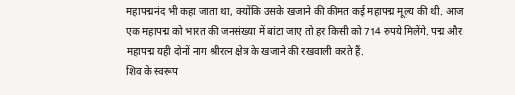महापद्मनंद भी कहा जाता था, क्योंकि उसके खजाने की कीमत कई महापद्म मूल्य की थी. आज एक महापद्म को भारत की जनसंख्या में बांटा जाए तो हर किसी को 714 रुपये मिलेंगे. पद्म और महापद्म यही दोनों नाग श्रीरत्न क्षेत्र के खजाने की रखवाली करते हैं.
शिव के स्वरूप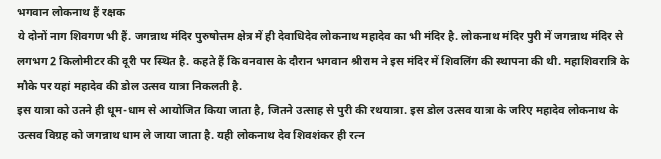भगवान लोकनाथ हैं रक्षक
ये दोनों नाग शिवगण भी हैं. जगन्नाथ मंदिर पुरुषोत्तम क्षेत्र में ही देवाधिदेव लोकनाथ महादेव का भी मंदिर है. लोकनाथ मंदिर पुरी में जगन्नाथ मंदिर से लगभग 2 किलोमीटर की दूरी पर स्थित है. कहते हैं कि वनवास के दौरान भगवान श्रीराम ने इस मंदिर में शिवलिंग की स्थापना की थी. महाशिवरात्रि के मौके पर यहां महादेव की डोल उत्सव यात्रा निकलती है.
इस यात्रा को उतने ही धूम-धाम से आयोजित किया जाता है, जितने उत्साह से पुरी की रथयात्रा. इस डोल उत्सव यात्रा के जरिए महादेव लोकनाथ के उत्सव विग्रह को जगन्नाथ धाम ले जाया जाता है. यही लोकनाथ देव शिवशंकर ही रत्न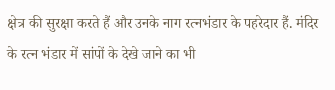क्षेत्र की सुरक्षा करते हैं और उनके नाग रत्नभंडार के पहरेदार हैं. मंदिर के रत्न भंडार में सांपों के देखे जाने का भी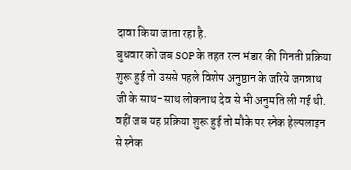दावा किया जाता रहा है.
बुधवार को जब SOP के तहत रत्न भंडार की गिनती प्रक्रिया शुरू हुई तो उससे पहले विशेष अनुष्ठान के जरिये जगन्नाथ जी के साथ-साथ लोकनाथ देव से भी अनुमति ली गई थी. वहीं जब यह प्रक्रिया शुरू हुई तो मौके पर स्नेक हेल्पलाइन से स्नेक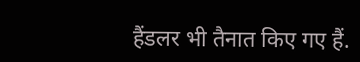हैंडलर भी तैनात किए गए हैं.